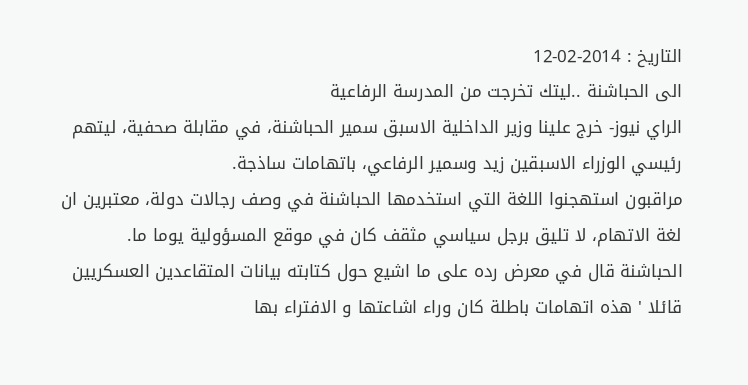التاريخ : 2014-02-12
الى الحباشنة ..ليتك تخرجت من المدرسة الرفاعية
الراي نيوز- خرج علينا وزير الداخلية الاسبق سمير الحباشنة، في مقابلة صحفية، ليتهم رئيسي الوزراء الاسبقين زيد وسمير الرفاعي، باتهامات ساذجة.
مراقبون استهجنوا اللغة التي استخدمها الحباشنة في وصف رجالات دولة، معتبرين ان لغة الاتهام، لا تليق برجل سياسي مثقف كان في موقع المسؤولية يوما ما.
الحباشنة قال في معرض رده على ما اشيع حول كتابته بيانات المتقاعدين العسكريين قائلا ' هذه اتهامات باطلة كان وراء اشاعتها و الافتراء بها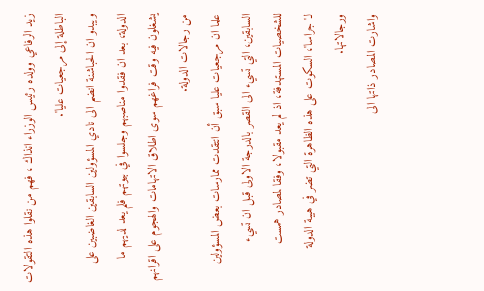زيد الرفاعي وولده رئيس الوزراء انذاك ، فهم من نقلوا هذه التقولات الباطلة إلى مرجعيات عليا'.
ويبدو ان الحباشنة انضم الى نادي المسؤولين السابقين الغاضبين على الدولة، بعد ان فقدوا مناصبهم وجلسوا في بيوتهم فلم يعد لديهم ما يشغلون فيه وقت فراغهم سوى اطلاق الاتهامات والهجوم على اقرانهم من رجالات الدولة.
علما ان مرجعيات عليا سبق أن انتقدت ممارسات بعض المسؤولين السابقين، التي تسيء الى القصر بالدرجة الاولى قبل ان تسيء للشخصيات المستهدفة، اذ لم يعد مقبولا، وفقا لمصادر همست لـ'جراسا'، السكوت على هذه الظاهرة التي تضر في هيبة الدولة ورجالاتها.
واشارت المصادر ذاتها الى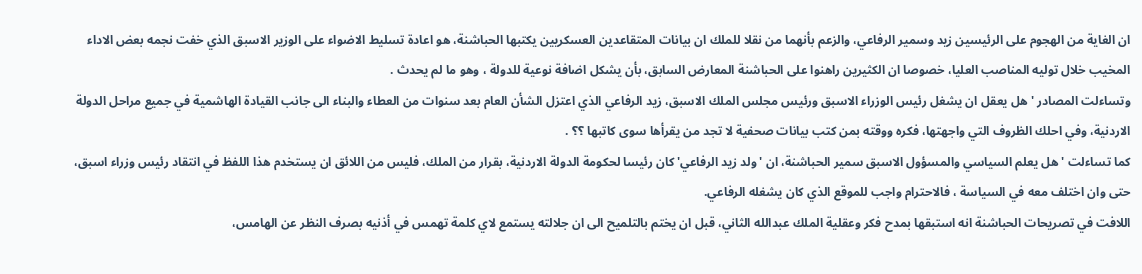ان الغاية من الهجوم على الرئيسين زيد وسمير الرفاعي، والزعم بأنهما من نقلا للملك ان بيانات المتقاعدين العسكريين يكتبها الحباشنة، هو اعادة تسليط الاضواء على الوزير الاسبق الذي خفت نجمه بعض الاداء المخيب خلال توليه المناصب العليا، خصوصا ان الكثيرين راهنوا على الحباشنة المعارض السابق، بأن يشكل اضافة نوعية للدولة ، وهو ما لم يحدث .
وتساءلت المصادر ' هل يعقل ان يشغل رئيس الوزراء الاسبق ورئيس مجلس الملك الاسبق، زيد الرفاعي الذي اعتزل الشأن العام بعد سنوات من العطاء والبناء الى جانب القيادة الهاشمية في جميع مراحل الدولة الاردنية، وفي احلك الظروف التي واجهتها، فكره ووقته بمن كتب بيانات صحفية لا تجد من يقرأها سوى كاتبها ؟؟ .
كما تساءلت ' هل يعلم السياسي والمسؤول الاسبق سمير الحباشنة، ان 'ولد زيد الرفاعي' كان رئيسا لحكومة الدولة الاردنية، بقرار من الملك، فليس من اللائق ان يستخدم هذا اللفظ في انتقاد رئيس وزراء اسبق، حتى وان اختلف معه في السياسة ، فالاحترام واجب للموقع الذي كان يشغله الرفاعي.
اللافت في تصريحات الحباشنة انه استبقها بمدح فكر وعقلية الملك عبدالله الثاني، قبل ان يختم بالتلميح الى ان جلالته يستمع لاي كلمة تهمس في أذنيه بصرف النظر عن الهامس،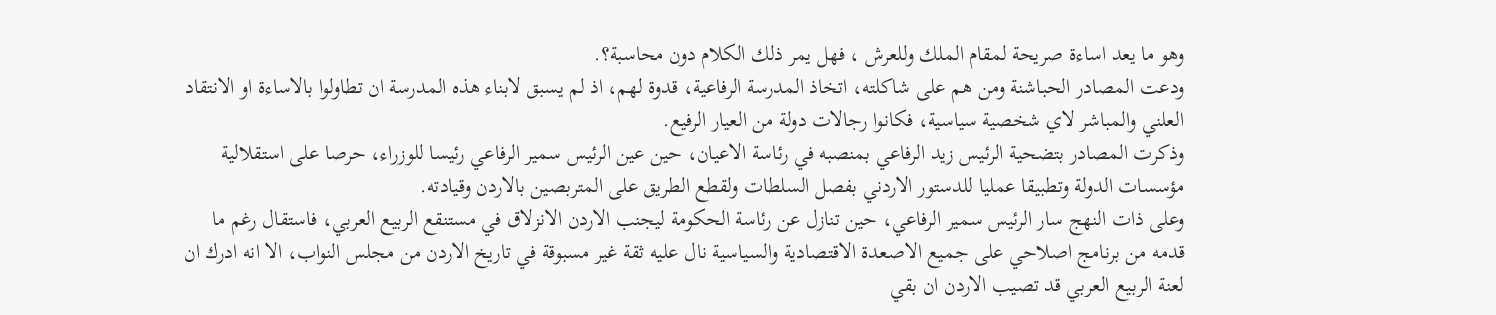وهو ما يعد اساءة صريحة لمقام الملك وللعرش ، فهل يمر ذلك الكلام دون محاسبة؟.
ودعت المصادر الحباشنة ومن هم على شاكلته، اتخاذ المدرسة الرفاعية، قدوة لهم، اذ لم يسبق لابناء هذه المدرسة ان تطاولوا بالاساءة او الانتقاد العلني والمباشر لاي شخصية سياسية، فكانوا رجالات دولة من العيار الرفيع.
وذكرت المصادر بتضحية الرئيس زيد الرفاعي بمنصبه في رئاسة الاعيان، حين عين الرئيس سمير الرفاعي رئيسا للوزراء، حرصا على استقلالية مؤسسات الدولة وتطبيقا عمليا للدستور الاردني بفصل السلطات ولقطع الطريق على المتربصين بالاردن وقيادته.
وعلى ذات النهج سار الرئيس سمير الرفاعي، حين تنازل عن رئاسة الحكومة ليجنب الاردن الانزلاق في مستنقع الربيع العربي، فاستقال رغم ما قدمه من برنامج اصلاحي على جميع الاصعدة الاقتصادية والسياسية نال عليه ثقة غير مسبوقة في تاريخ الاردن من مجلس النواب، الا انه ادرك ان لعنة الربيع العربي قد تصيب الاردن ان بقي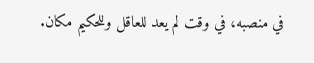في منصبه، في وقت لم يعد للعاقل وللحكيم مكان.